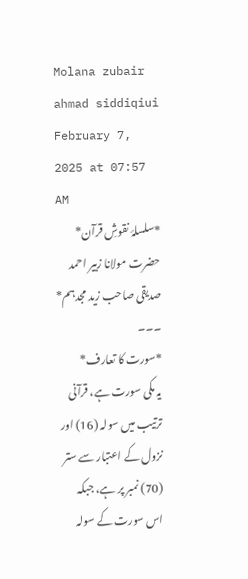Molana zubair ahmad siddiqiui
February 7, 2025 at 07:57 AM
*سلسلۂ نقوشِ قرآن*
حضرت مولانا زبیر احمد صدیقی صاحب زید مجدہم*
۔۔۔
*سورت کا تعارف*
یہ مکی سورت ہے، قرآنی ترتیب میں سولہ (16) اور نزول کے اعتبار سے ستر (70) نمبر پر ہے، جبکہ اس سورت کے سولہ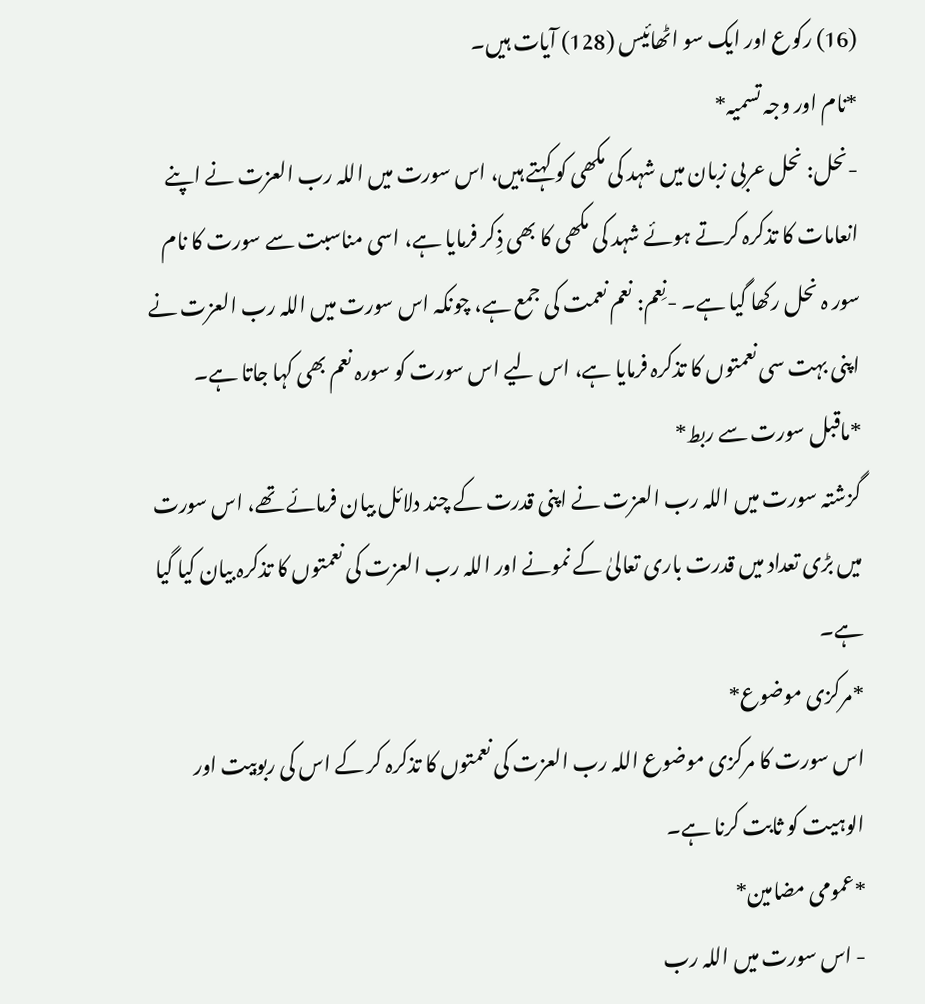(16) رکوع اور ایک سو اٹھائیس (128) آیات ہیں۔
*نام اور وجہ تسمیہ*
-نحل: نحل عربی زبان میں شہد کی مکھی کو کہتے ہیں، اس سورت میں اللہ رب العزت نے اپنے انعامات کا تذکرہ کرتے ہوئے شہد کی مکھی کا بھی ذِکر فرمایا ہے، اسی مناسبت سے سورت کا نام سور ہ نحل رکھا گیا ہے۔ -نِعم: نعم نعمت کی جمع ہے، چونکہ اس سورت میں اللہ رب العزت نے اپنی بہت سی نعمتوں کا تذکرہ فرمایا ہے، اس لیے اس سورت کو سورہ نعم بھی کہا جاتا ہے۔
*ماقبل سورت سے ربط*
گزشتہ سورت میں اللہ رب العزت نے اپنی قدرت کے چند دلائل بیان فرمائے تھے، اس سورت میں بڑی تعداد میں قدرت باری تعالیٰ کے نمونے اور اللہ رب العزت کی نعمتوں کا تذکرہ بیان کیا گیا ہے۔
*مرکزی موضوع*
اس سورت کا مرکزی موضوع اللہ رب العزت کی نعمتوں کا تذکرہ کر کے اس کی ربوبیت اور الوہیت کو ثابت کرنا ہے۔
*عمومی مضامین*
- اس سورت میں اللہ رب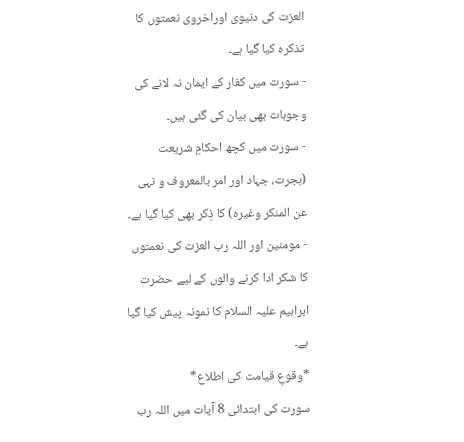العزت کی دنیوی اوراخروی نعمتوں کا تذکرہ کیا گیا ہے۔
- سورت میں کفار کے ایمان نہ لانے کی وجوہات بھی بیان کی گئی ہیں۔
- سورت میں کچھ احکامِ شریعت (ہجرت، جہاد اور امر بالمعروف و نہی عن المنکر وغیرہ) کا ذِکر بھی کیا گیا ہے۔
- مومنین اور اللہ رب العزت کی نعمتوں کا شکر ادا کرنے والوں کے لیے حضرت ابراہیم علیہ السلام کا نمونہ پیش کیا گیا ہے۔
*وقوعِ قیامت کی اطلاع*
سورت کی ابتدائی 8 آیات میں اللہ رب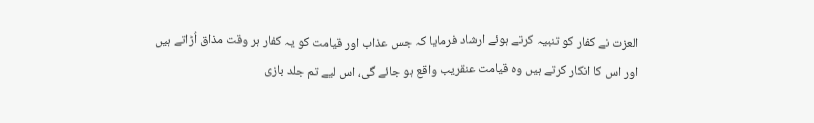العزت نے کفار کو تنبیہ کرتے ہوئے ارشاد فرمایا کہ جس عذاب اور قیامت کو یہ کفار ہر وقت مذاق اُڑاتے ہیں اور اس کا انکار کرتے ہیں وہ قیامت عنقریب واقع ہو جائے گی، اس لیے تم جلد بازی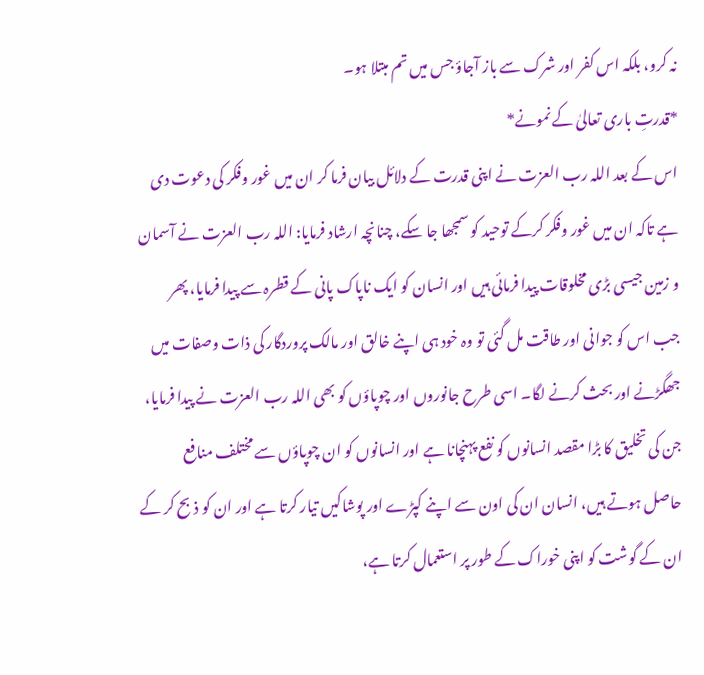نہ کرو، بلکہ اس کفر اور شرک سے باز آجاؤ جس میں تم مبتلا ہو۔
*قدرتِ باری تعالیٰ کے نمونے*
اس کے بعد اللہ رب العزت نے اپنی قدرت کے دلائل بیان فرما کر ان میں غور وفکر کی دعوت دی ہے تاکہ ان میں غور وفکر کرکے توحید کو سمجھا جا سکے، چنانچہ ارشاد فرمایا: اللہ رب العزت نے آسمان و زمین جیسی بڑی مخلوقات پیدا فرمائی ہیں اور انسان کو ایک ناپاک پانی کے قطرہ سے پیدا فرمایا، پھر جب اس کو جوانی اور طاقت مل گئی تو وہ خود ہی اپنے خالق اور مالک پروردگار کی ذات وصفات میں جھگڑنے اور بحث کرنے لگا۔ اسی طرح جانوروں اور چوپاؤں کو بھی اللہ رب العزت نے پیدا فرمایا، جن کی تخلیق کا بڑا مقصد انسانوں کو نفع پہنچانا ہے اور انسانوں کو ان چوپاؤں سے مختلف منافع حاصل ہوتے ہیں، انسان ان کی اون سے اپنے کپڑے اور پوشاکیں تیار کرتا ہے اور ان کو ذبح کر کے ان کے گوشت کو اپنی خوراک کے طور پر استعمال کرتا ہے،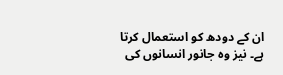ان کے دودھ کو استعمال کرتا ہے۔ نیز وہ جانور انسانوں کی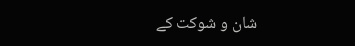شان و شوکت کے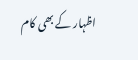اظہار کے بھی کام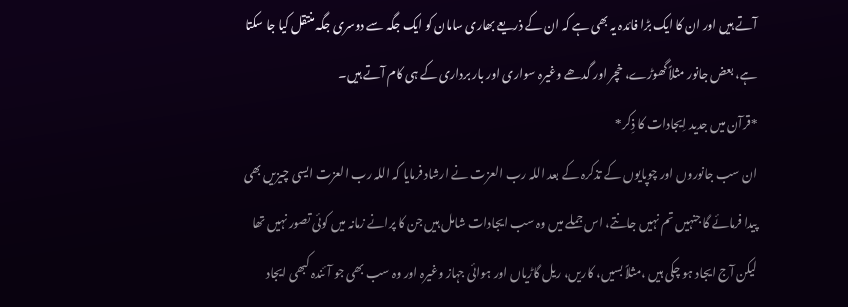آتے ہیں اور ان کا ایک بڑا فائدہ یہ بھی ہے کہ ان کے ذریعے بھاری سامان کو ایک جگہ سے دوسری جگہ منتقل کیا جا سکتا ہے، بعض جانور مثلاً گھوڑے، خچر اور گدھے وغیرہ سواری اور بار برداری کے ہی کام آتے ہیں۔
*قرآن میں جدید اِیجادات کا ذِکر*
ان سب جانوروں اور چوپایوں کے تذکرہ کے بعد اللہ رب العزت نے ارشاد فرمایا کہ اللہ رب العزت ایسی چیزیں بھی پیدا فرمائے گا جنہیں تم نہیں جانتے، اس جملے میں وہ سب ایجادات شامل ہیں جن کا پرانے زمانہ میں کوئی تصور نہیں تھا لیکن آج ایجاد ہو چکی ہیں ،مثلاً بسیں، کاریں، ریل گاڑیاں اور ہوائی جہاز وغیرہ اور وہ سب بھی جو آئندہ کبھی ایجاد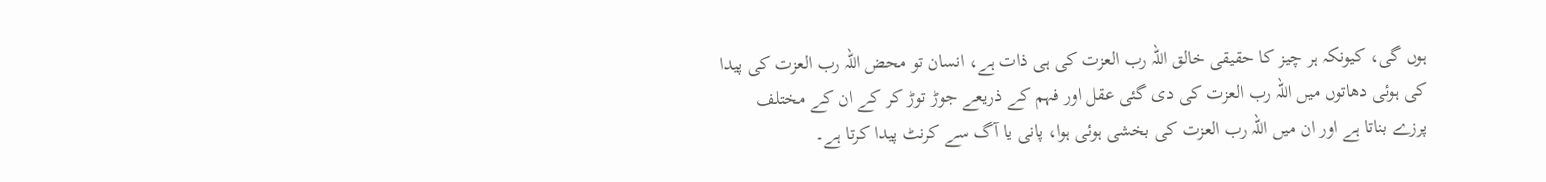ہوں گی، کیونکہ ہر چیز کا حقیقی خالق اللہ رب العزت کی ہی ذات ہے، انسان تو محض اللہ رب العزت کی پیدا کی ہوئی دھاتوں میں اللہ رب العزت کی دی گئی عقل اور فہم کے ذریعے جوڑ توڑ کر کے ان کے مختلف پرزے بناتا ہے اور ان میں اللہ رب العزت کی بخشی ہوئی ہوا، پانی یا آگ سے کرنٹ پیدا کرتا ہے۔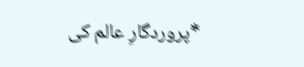*پروردگارِ عالم کی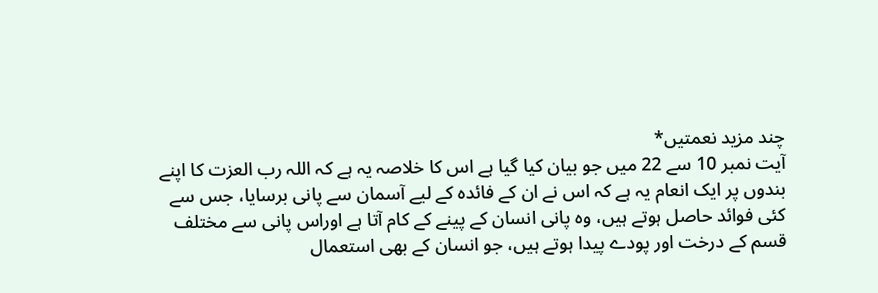چند مزید نعمتیں*
آیت نمبر 10 سے 22 میں جو بیان کیا گیا ہے اس کا خلاصہ یہ ہے کہ اللہ رب العزت کا اپنے بندوں پر ایک انعام یہ ہے کہ اس نے ان کے فائدہ کے لیے آسمان سے پانی برسایا، جس سے کئی فوائد حاصل ہوتے ہیں، وہ پانی انسان کے پینے کے کام آتا ہے اوراس پانی سے مختلف قسم کے درخت اور پودے پیدا ہوتے ہیں، جو انسان کے بھی استعمال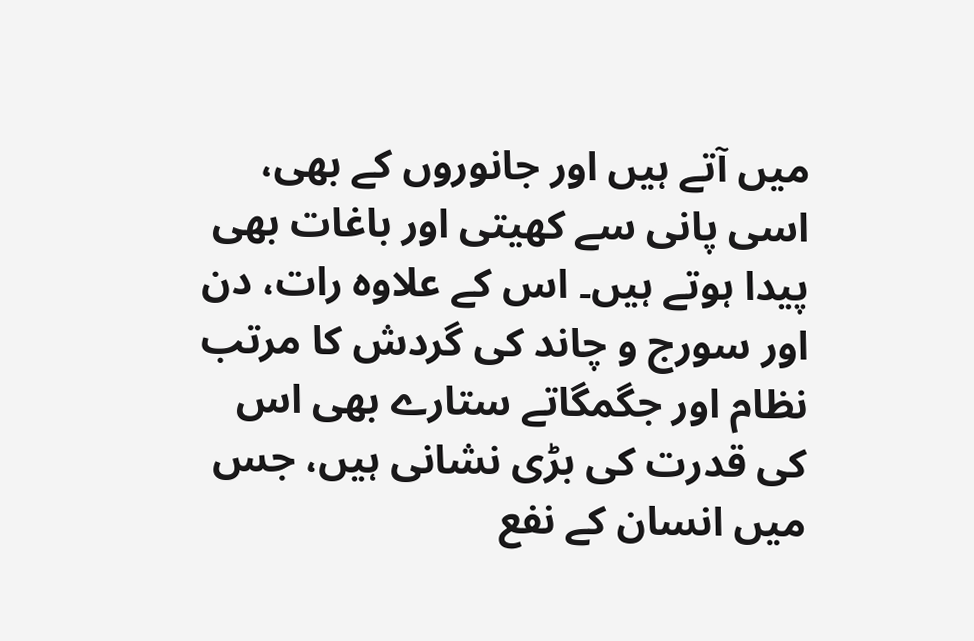میں آتے ہیں اور جانوروں کے بھی، اسی پانی سے کھیتی اور باغات بھی پیدا ہوتے ہیں۔ اس کے علاوہ رات، دن اور سورج و چاند کی گردش کا مرتب نظام اور جگمگاتے ستارے بھی اس کی قدرت کی بڑی نشانی ہیں، جس میں انسان کے نفع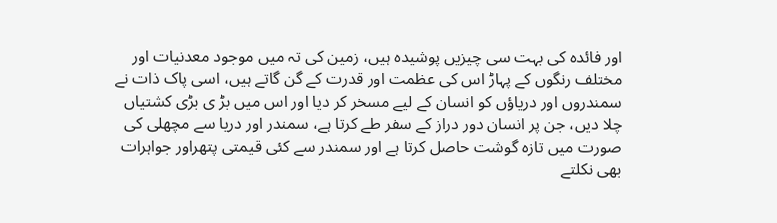اور فائدہ کی بہت سی چیزیں پوشیدہ ہیں، زمین کی تہ میں موجود معدنیات اور مختلف رنگوں کے پہاڑ اس کی عظمت اور قدرت کے گن گاتے ہیں، اسی پاک ذات نے سمندروں اور دریاؤں کو انسان کے لیے مسخر کر دیا اور اس میں بڑ ی بڑی کشتیاں چلا دیں، جن پر انسان دور دراز کے سفر طے کرتا ہے، سمندر اور دریا سے مچھلی کی صورت میں تازہ گوشت حاصل کرتا ہے اور سمندر سے کئی قیمتی پتھراور جواہرات بھی نکلتے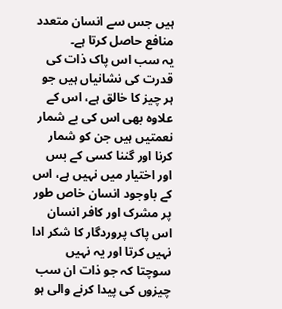ہیں جس سے انسان متعدد منافع حاصل کرتا ہے۔
یہ سب اس پاک ذات کی قدرت کی نشانیاں ہیں جو ہر چیز کا خالق ہے، اس کے علاوہ بھی اس کی بے شمار نعمتیں ہیں جن کو شمار کرنا اور گننا کسی کے بس اور اختیار میں نہیں ہے، اس کے باوجود انسان خاص طور پر مشرک اور کافر انسان اس پاک پروردگار کا شکر ادا نہیں کرتا اور یہ نہیں سوچتا کہ جو ذات ان سب چیزوں کی پیدا کرنے والی ہو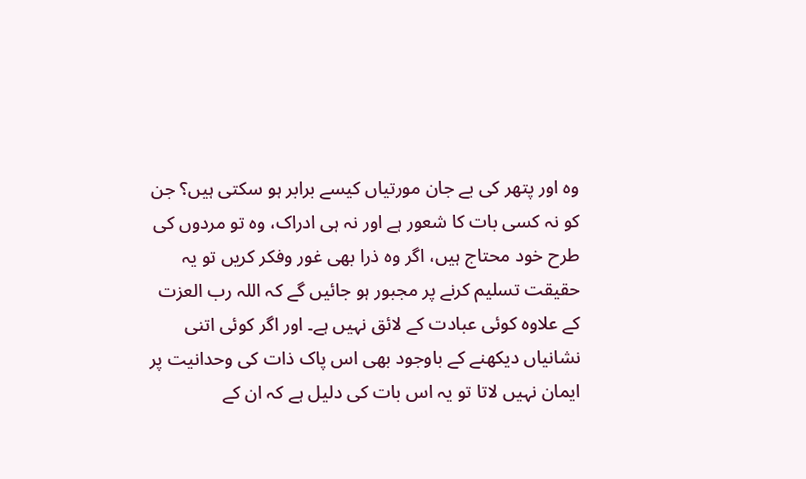وہ اور پتھر کی بے جان مورتیاں کیسے برابر ہو سکتی ہیں؟ جن کو نہ کسی بات کا شعور ہے اور نہ ہی ادراک، وہ تو مردوں کی طرح خود محتاج ہیں، اگر وہ ذرا بھی غور وفکر کریں تو یہ حقیقت تسلیم کرنے پر مجبور ہو جائیں گے کہ اللہ رب العزت کے علاوہ کوئی عبادت کے لائق نہیں ہے۔ اور اگر کوئی اتنی نشانیاں دیکھنے کے باوجود بھی اس پاک ذات کی وحدانیت پر ایمان نہیں لاتا تو یہ اس بات کی دلیل ہے کہ ان کے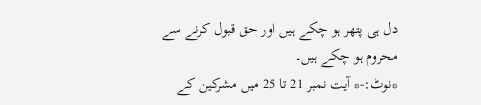دل ہی پتھر ہو چکے ہیں اور حق قبول کرنے سے محروم ہو چکے ہیں۔
*نوٹ:-* آیت نمبر 21 تا 25 میں مشرکین کے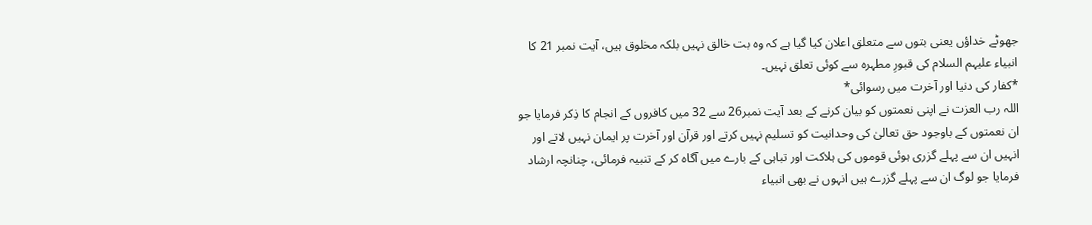جھوٹے خداؤں یعنی بتوں سے متعلق اعلان کیا گیا ہے کہ وہ بت خالق نہیں بلکہ مخلوق ہیں، آیت نمبر 21 کا انبیاء علیہم السلام کی قبورِ مطہرہ سے کوئی تعلق نہیں۔
*کفار کی دنیا اور آخرت میں رسوائی*
اللہ رب العزت نے اپنی نعمتوں کو بیان کرنے کے بعد آیت نمبر26 سے 32 میں کافروں کے انجام کا ذِکر فرمایا جو ان نعمتوں کے باوجود حق تعالیٰ کی وحدانیت کو تسلیم نہیں کرتے اور قرآن اور آخرت پر ایمان نہیں لاتے اور انہیں ان سے پہلے گزری ہوئی قوموں کی ہلاکت اور تباہی کے بارے میں آگاہ کر کے تنبیہ فرمائی، چنانچہ ارشاد فرمایا جو لوگ ان سے پہلے گزرے ہیں انہوں نے بھی انبیاء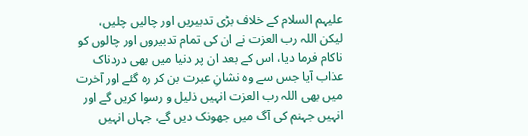علیہم السلام کے خلاف بڑی تدبیریں اور چالیں چلیں، لیکن اللہ رب العزت نے ان کی تمام تدبیروں اور چالوں کو ناکام فرما دیا، اس کے بعد ان پر دنیا میں بھی دردناک عذاب آیا جس سے وہ نشانِ عبرت بن کر رہ گئے اور آخرت میں بھی اللہ رب العزت انہیں ذلیل و رسوا کریں گے اور انہیں جہنم کی آگ میں جھونک دیں گے، جہاں انہیں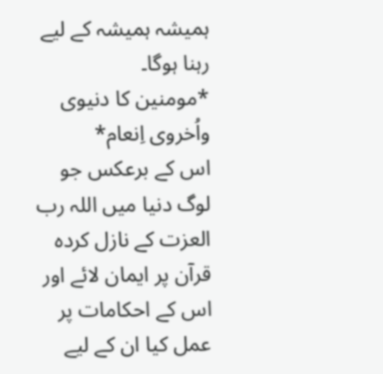ہمیشہ ہمیشہ کے لیے رہنا ہوگا۔
*مومنین کا دنیوی واُخروی اِنعام*
اس کے برعکس جو لوگ دنیا میں اللہ رب العزت کے نازل کردہ قرآن پر ایمان لائے اور اس کے احکامات پر عمل کیا ان کے لیے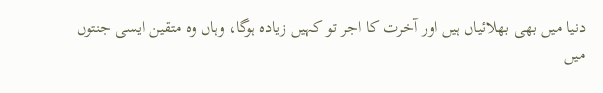دنیا میں بھی بھلائیاں ہیں اور آخرت کا اجر تو کہیں زیادہ ہوگا، وہاں وہ متقین ایسی جنتوں میں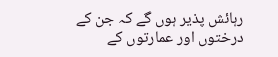رہائش پذیر ہوں گے کہ جن کے درختوں اور عمارتوں کے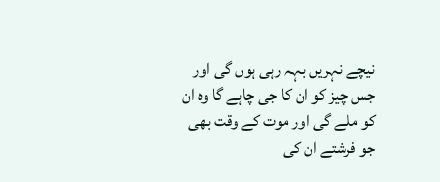نیچے نہریں بہہ رہی ہوں گی اور جس چیز کو ان کا جی چاہے گا وہ ان کو ملے گی اور موت کے وقت بھی جو فرشتے ان کی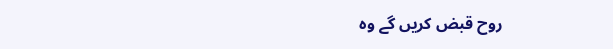روح قبض کریں گے وہ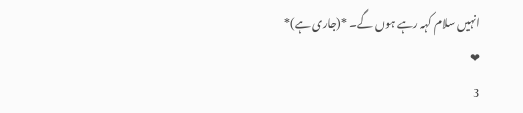انہیں سلام کہہ رہے ہوں گے۔ *(جاری ہے)*
❤
3